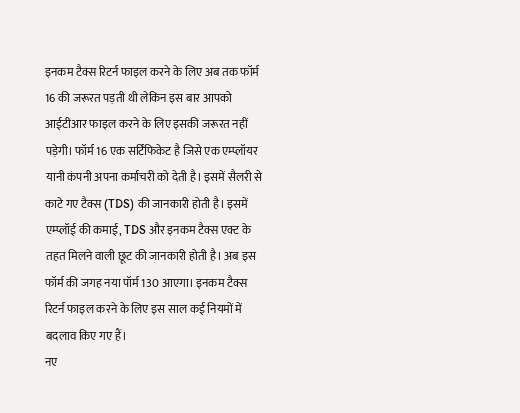इनकम टैक्स रिटर्न फाइल करने के लिए अब तक फॉर्म 16 की जरूरत पड़ती थी लेकिन इस बार आपको आईटीआर फाइल करने के लिए इसकी जरूरत नहीं पड़ेगी। फॉर्म 16 एक सर्टिफिकेट है जिसे एक एम्प्लॉयर यानी कंपनी अपना कर्माचरी को देती है। इसमें सैलरी से काटे गए टैक्स (TDS) की जानकारी होती है। इसमें एम्प्लॉई की कमाई, TDS और इनकम टैक्स एक्ट के तहत मिलने वाली छूट की जानकारी होती है। अब इस फॉर्म की जगह नया पॉर्म 130 आएगा। इनकम टैक्स रिटर्न फाइल करने के लिए इस साल कई नियमों में बदलाव किए गए हैं।
नए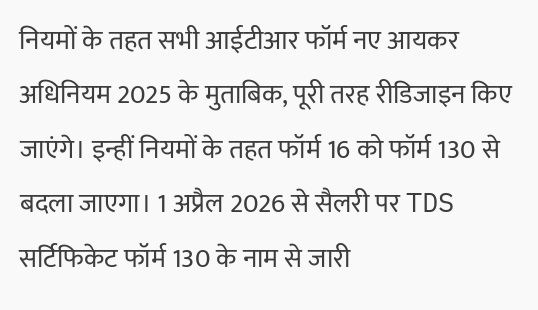नियमों के तहत सभी आईटीआर फॉर्म नए आयकर अधिनियम 2025 के मुताबिक, पूरी तरह रीडिजाइन किए जाएंगे। इन्हीं नियमों के तहत फॉर्म 16 को फॉर्म 130 से बदला जाएगा। 1 अप्रैल 2026 से सैलरी पर TDS सर्टिफिकेट फॉर्म 130 के नाम से जारी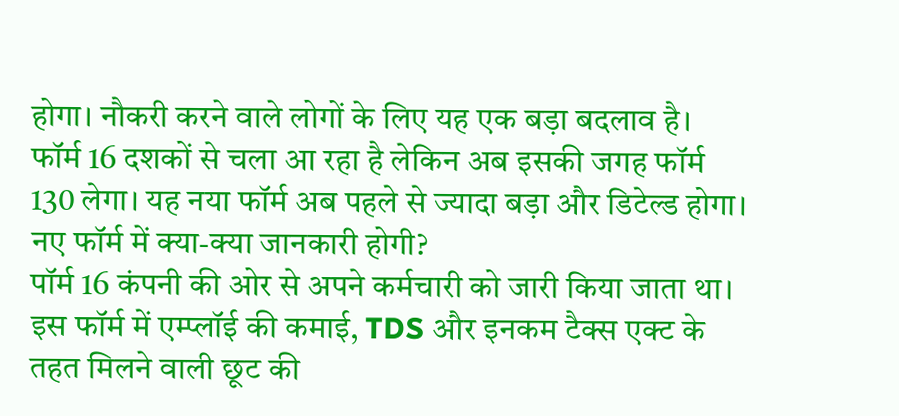होगा। नौकरी करने वाले लोगों के लिए यह एक बड़ा बदलाव है। फॉर्म 16 दशकों से चला आ रहा है लेकिन अब इसकी जगह फॉर्म 130 लेगा। यह नया फॉर्म अब पहले से ज्यादा बड़ा और डिटेल्ड होगा।
नए फॉर्म में क्या-क्या जानकारी होगी?
पॉर्म 16 कंपनी की ओर से अपने कर्मचारी को जारी किया जाता था। इस फॉर्म में एम्प्लॉई की कमाई, TDS और इनकम टैक्स एक्ट के तहत मिलने वाली छूट की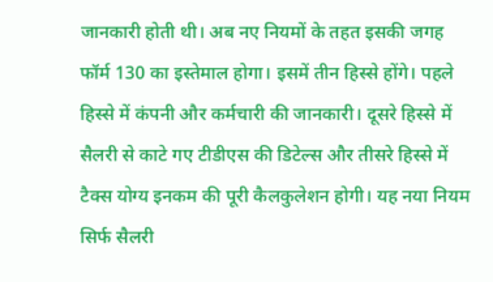जानकारी होती थी। अब नए नियमों के तहत इसकी जगह फॉर्म 130 का इस्तेमाल होगा। इसमें तीन हिस्से होंगे। पहले हिस्से में कंपनी और कर्मचारी की जानकारी। दूसरे हिस्से में सैलरी से काटे गए टीडीएस की डिटेल्स और तीसरे हिस्से में टैक्स योग्य इनकम की पूरी कैलकुलेशन होगी। यह नया नियम सिर्फ सैलरी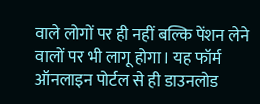वाले लोगों पर ही नहीं बल्कि पेंशन लेने वालों पर भी लागू होगा। यह फॉर्म ऑनलाइन पोर्टल से ही डाउनलोड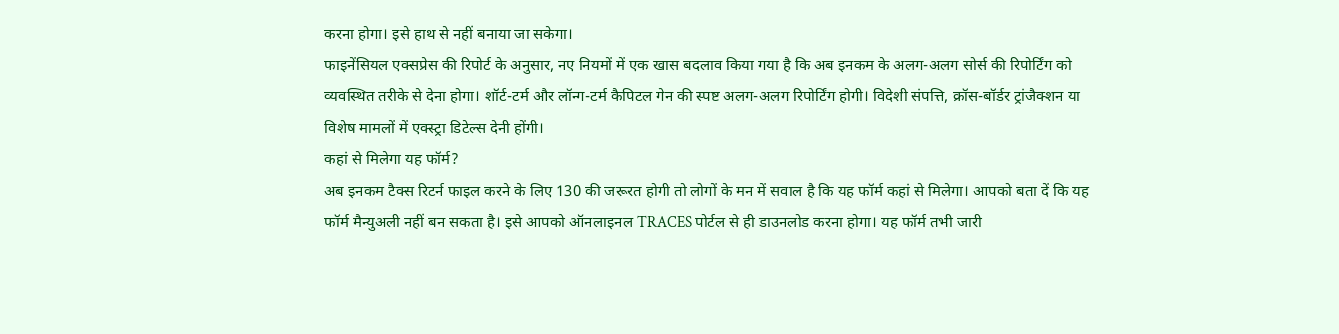करना होगा। इसे हाथ से नहीं बनाया जा सकेगा।
फाइनेंसियल एक्सप्रेस की रिपोर्ट के अनुसार, नए नियमों में एक खास बदलाव किया गया है कि अब इनकम के अलग-अलग सोर्स की रिपोर्टिंग को व्यवस्थित तरीके से देना होगा। शॉर्ट-टर्म और लॉन्ग-टर्म कैपिटल गेन की स्पष्ट अलग-अलग रिपोर्टिंग होगी। विदेशी संपत्ति, क्रॉस-बॉर्डर ट्रांजैक्शन या विशेष मामलों में एक्स्ट्रा डिटेल्स देनी होंगी।
कहां से मिलेगा यह फॉर्म?
अब इनकम टैक्स रिटर्न फाइल करने के लिए 130 की जरूरत होगी तो लोगों के मन में सवाल है कि यह फॉर्म कहां से मिलेगा। आपको बता दें कि यह फॉर्म मैन्युअली नहीं बन सकता है। इसे आपको ऑनलाइनल TRACES पोर्टल से ही डाउनलोड करना होगा। यह फॉर्म तभी जारी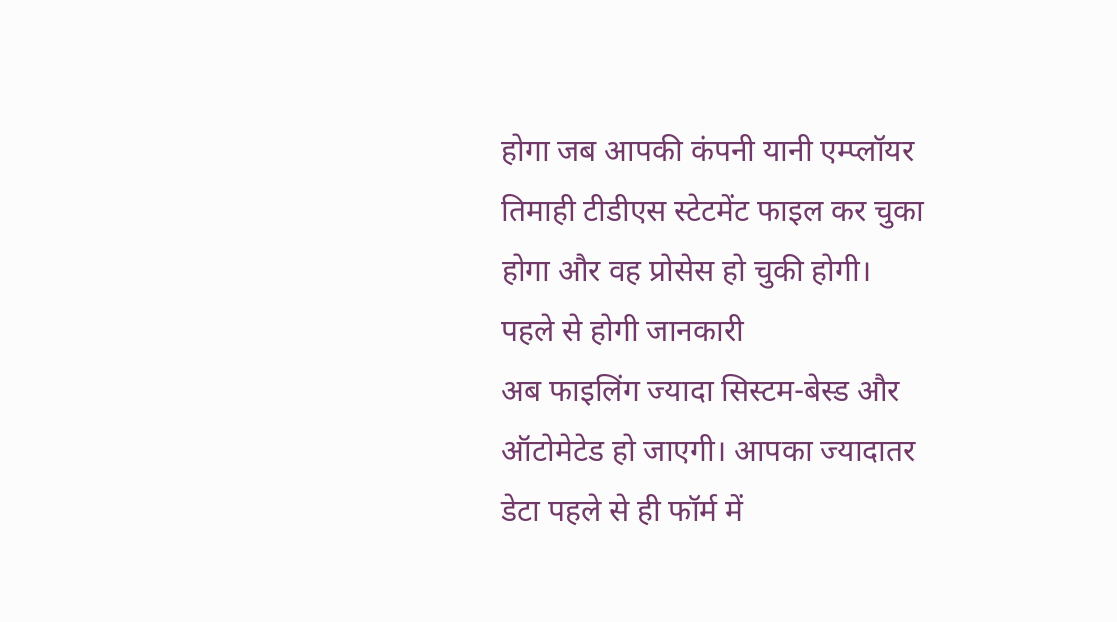होगा जब आपकी कंपनी यानी एम्प्लॉयर तिमाही टीडीएस स्टेटमेंट फाइल कर चुका होगा और वह प्रोसेस हो चुकी होगी।
पहले से होगी जानकारी
अब फाइलिंग ज्यादा सिस्टम-बेस्ड और ऑटोमेटेड हो जाएगी। आपका ज्यादातर डेटा पहले से ही फॉर्म में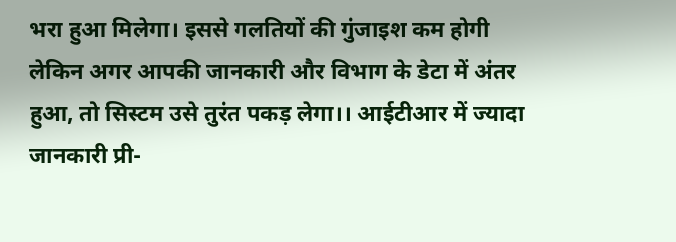भरा हुआ मिलेगा। इससे गलतियों की गुंजाइश कम होगी लेकिन अगर आपकी जानकारी और विभाग के डेटा में अंतर हुआ, तो सिस्टम उसे तुरंत पकड़ लेगा।। आईटीआर में ज्यादा जानकारी प्री-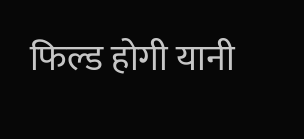फिल्ड होगी यानी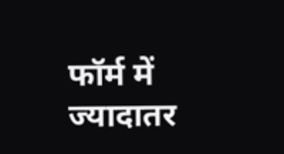फॉर्म में ज्यादातर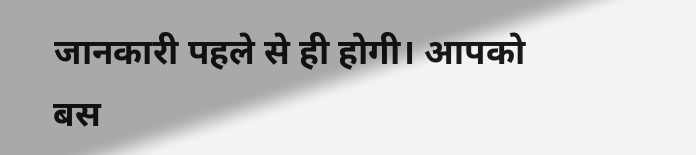जानकारी पहले से ही होगी। आपको बस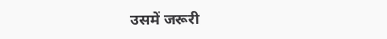उसमें जरूरी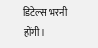डिटेल्स भरनी होंगी।